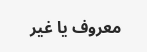معروف یا غیر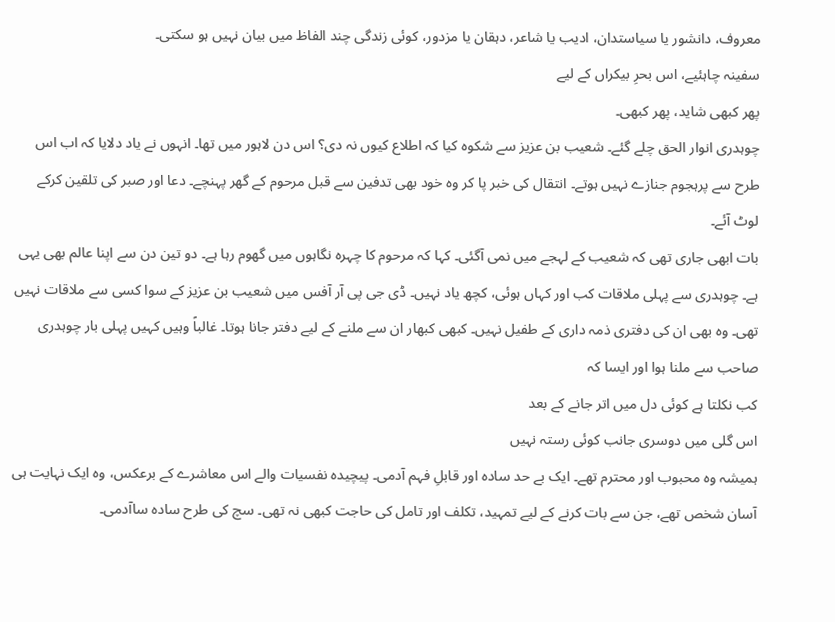معروف، دانشور یا سیاستدان، ادیب یا شاعر، دہقان یا مزدور، کوئی زندگی چند الفاظ میں بیان نہیں ہو سکتی۔
سفینہ چاہئیے، اس بحرِ بیکراں کے لیے
پھر کبھی شاید، پھر کبھی۔
چوہدری انوار الحق چلے گئے۔ شعیب بن عزیز سے شکوہ کیا کہ اطلاع کیوں نہ دی؟ اس دن لاہور میں تھا۔ انہوں نے یاد دلایا کہ اب اس طرح سے پرہجوم جنازے نہیں ہوتے۔ انتقال کی خبر پا کر وہ خود بھی تدفین سے قبل مرحوم کے گھر پہنچے۔ دعا اور صبر کی تلقین کرکے لوٹ آئے۔
بات ابھی جاری تھی کہ شعیب کے لہجے میں نمی آگئی۔ کہا کہ مرحوم کا چہرہ نگاہوں میں گھوم رہا ہے۔ دو تین دن سے اپنا عالم بھی یہی ہے۔ چوہدری سے پہلی ملاقات کب اور کہاں ہوئی، کچھ یاد نہیں۔ ڈی جی پی آر آفس میں شعیب بن عزیز کے سوا کسی سے ملاقات نہیں تھی۔ وہ بھی ان کی دفتری ذمہ داری کے طفیل نہیں۔ کبھی کبھار ان سے ملنے کے لیے دفتر جانا ہوتا۔ غالباً وہیں کہیں پہلی بار چوہدری صاحب سے ملنا ہوا اور ایسا کہ
کب نکلتا ہے کوئی دل میں اتر جانے کے بعد
اس گلی میں دوسری جانب کوئی رستہ نہیں
ہمیشہ وہ محبوب اور محترم تھے۔ ایک بے حد سادہ اور قابلِ فہم آدمی۔ پیچیدہ نفسیات والے اس معاشرے کے برعکس، وہ ایک نہایت ہی آسان شخص تھے، جن سے بات کرنے کے لیے تمہید، تکلف اور تامل کی حاجت کبھی نہ تھی۔ سچ کی طرح سادہ ساآدمی۔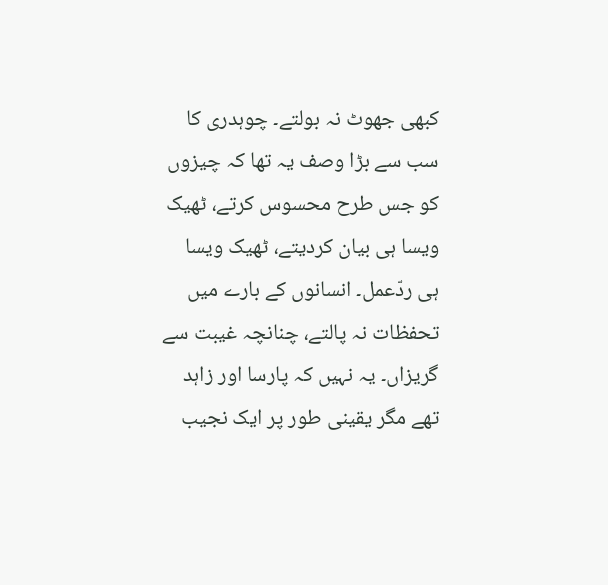کبھی جھوٹ نہ بولتے۔ چوہدری کا سب سے بڑا وصف یہ تھا کہ چیزوں کو جس طرح محسوس کرتے، ٹھیک ویسا ہی بیان کردیتے، ٹھیک ویسا ہی ردّعمل۔ انسانوں کے بارے میں تحفظات نہ پالتے، چنانچہ غیبت سے گریزاں۔ یہ نہیں کہ پارسا اور زاہد تھے مگر یقینی طور پر ایک نجیب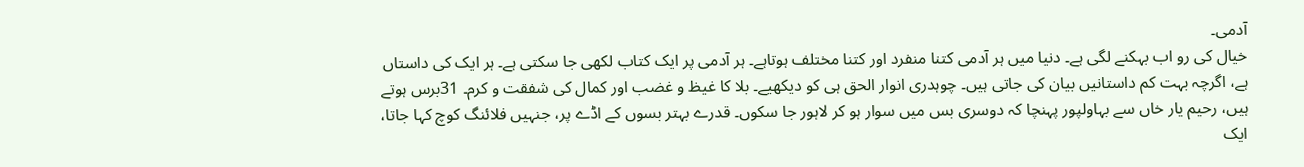آدمی۔
خیال کی رو اب بہکنے لگی ہے۔ دنیا میں ہر آدمی کتنا منفرد اور کتنا مختلف ہوتاہے۔ ہر آدمی پر ایک کتاب لکھی جا سکتی ہے۔ ہر ایک کی داستاں ہے، اگرچہ بہت کم داستانیں بیان کی جاتی ہیں۔ چوہدری انوار الحق ہی کو دیکھیے۔ بلا کا غیظ و غضب اور کمال کی شفقت و کرم۔ 31برس ہوتے ہیں، رحیم یار خاں سے بہاولپور پہنچا کہ دوسری بس میں سوار ہو کر لاہور جا سکوں۔ قدرے بہتر بسوں کے اڈے پر، جنہیں فلائنگ کوچ کہا جاتا، ایک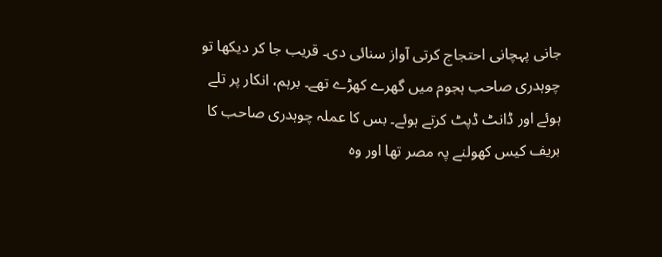جانی پہچانی احتجاج کرتی آواز سنائی دی۔ قریب جا کر دیکھا تو چوہدری صاحب ہجوم میں گھرے کھڑے تھے۔ برہم، انکار پر تلے ہوئے اور ڈانٹ ڈپٹ کرتے ہوئے۔ بس کا عملہ چوہدری صاحب کا بریف کیس کھولنے پہ مصر تھا اور وہ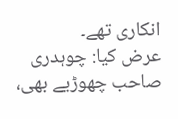انکاری تھے۔
عرض کیا: چوہدری صاحب چھوڑیے بھی،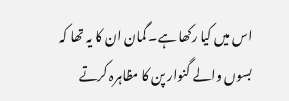اس میں کیا رکھا ہے۔ گمان ان کا یہ تھا کہ بسوں والے گنوار پن کا مظاہرہ کرتے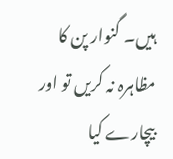ہیں۔ گنوار پن کا مظاہرہ نہ کریں تو اور بیچارے کیا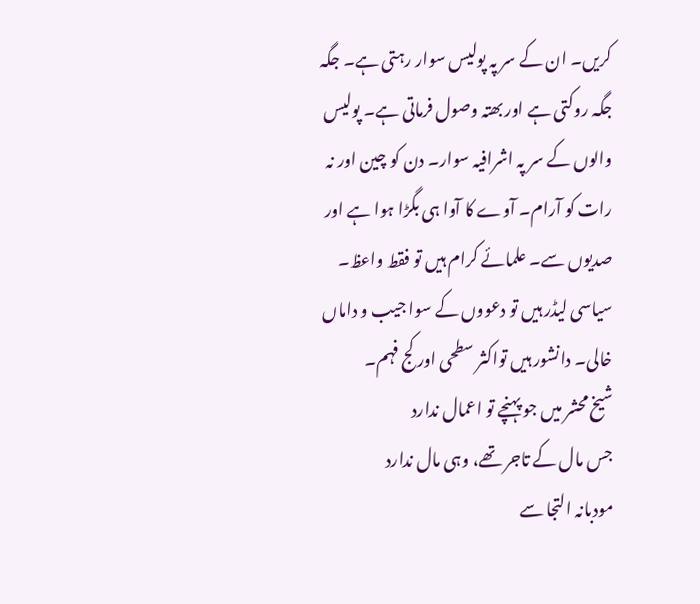کریں۔ ان کے سر پہ پولیس سوار رہتی ہے۔ جگہ جگہ روکتی ہے اور بھتہ وصول فرماتی ہے۔ پولیس والوں کے سر پہ اشرافیہ سوار۔ دن کو چین اور نہ رات کو آرام۔ آوے کا آوا ہی بگڑا ہوا ہے اور صدیوں سے۔ علمائے کرام ہیں تو فقط واعظ۔ سیاسی لیڈر ہیں تو دعووں کے سوا جیب و داماں خالی۔ دانشور ہیں تواکثر سطحی اور کج فہم۔
شیخ محشر میں جو پہنچے تو اعمال ندارد
جس مال کے تاجر تھے، وہی مال ندارد
مودبانہ التجا سے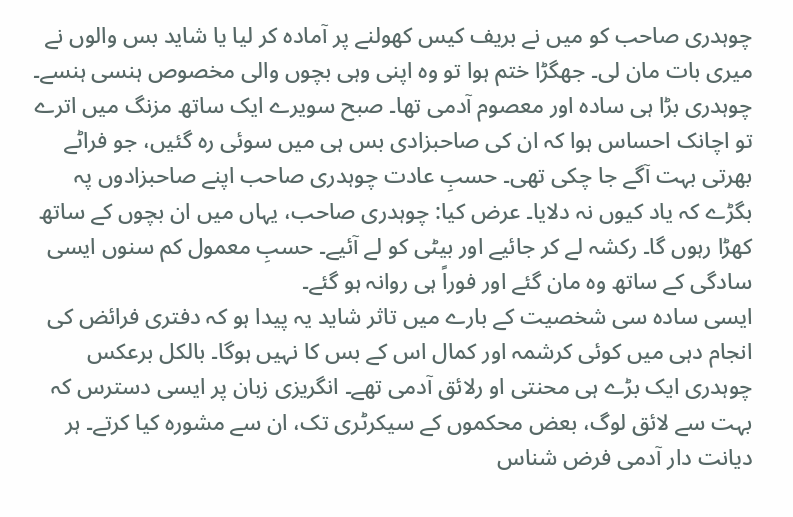چوہدری صاحب کو میں نے بریف کیس کھولنے پر آمادہ کر لیا یا شاید بس والوں نے میری بات مان لی۔ جھگڑا ختم ہوا تو وہ اپنی وہی بچوں والی مخصوص ہنسی ہنسے۔ چوہدری بڑا ہی سادہ اور معصوم آدمی تھا۔ صبح سویرے ایک ساتھ مزنگ میں اترے تو اچانک احساس ہوا کہ ان کی صاحبزادی بس ہی میں سوئی رہ گئیں، جو فراٹے بھرتی بہت آگے جا چکی تھی۔ حسبِ عادت چوہدری صاحب اپنے صاحبزادوں پہ بگڑے کہ یاد کیوں نہ دلایا۔ عرض کیا: چوہدری صاحب، یہاں میں ان بچوں کے ساتھ کھڑا رہوں گا۔ رکشہ لے کر جائیے اور بیٹی کو لے آئیے۔ حسبِ معمول کم سنوں ایسی سادگی کے ساتھ وہ مان گئے اور فوراً ہی روانہ ہو گئے۔
ایسی سادہ سی شخصیت کے بارے میں تاثر شاید یہ پیدا ہو کہ دفتری فرائض کی انجام دہی میں کوئی کرشمہ اور کمال اس کے بس کا نہیں ہوگا۔ بالکل برعکس چوہدری ایک بڑے ہی محنتی او رلائق آدمی تھے۔ انگریزی زبان پر ایسی دسترس کہ بہت سے لائق لوگ، بعض محکموں کے سیکرٹری تک، ان سے مشورہ کیا کرتے۔ ہر دیانت دار آدمی فرض شناس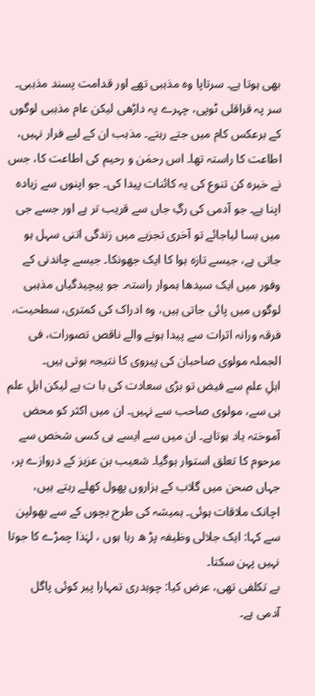بھی ہوتا ہے۔ سرتاپا وہ مذہبی تھے اور قدامت پسند مذہبی۔ سر پہ قراقلی ٹوپی، چہرے پہ داڑھی لیکن عام مذہبی لوگوں کے برعکس کام میں جتے رہتے۔ مذہب ان کے لیے فرار نہیں، اطاعت کا راستہ تھا۔ اس رحمٰن و رحیم کی اطاعت کا، جس نے خیرہ کن تنوع کی یہ کائنات پیدا کی۔ جو اپنوں سے زیادہ اپنا ہے۔ جو آدمی کی رگِ جاں سے قریب تر ہے اور جسے جی میں بسا لیاجائے تو آخری تجزیے میں زندگی اتنی سہل ہو جاتی ہے، جیسے تازہ ہوا کا ایک جھونکا۔ جیسے چاندنی کے وفور میں ایک سیدھا ہموار راستہ۔ جو پیچیدگیاں مذہبی لوگوں میں پائی جاتی ہیں، وہ ادراک کی کمتری، سطحیت، فرقہ ورانہ اثرات سے پیدا ہونے والے ناقص تصورات، فی الجملہ مولوی صاحبان کی پیروی کا نتیجہ ہوتی ہیں۔
اہلِ علم سے فیض تو بڑی سعادت کی با ت ہے لیکن اہلِ علم ہی سے، مولوی صاحب سے نہیں۔ ان میں اکثر کو محض آموختہ یاد ہوتاہے۔ ان میں سے ایسے ہی کسی شخص سے مرحوم کا تعلق استوار ہوگیا۔ شعیب بن عزیز کے دروازے پر، جہاں صحن میں گلاب کے ہزاروں پھول کھلے رہتے ہیں، اچانک ملاقات ہوئی۔ ہمیشہ کی طرح بچوں کے سے بھولپن سے کہا: ایک جلالی وظیفہ پڑ ھ رہا ہوں ، لہٰذا چمڑے کا جوتا نہیں پہن سکتا۔
بے تکلفی تھی، عرض کیا: چوہدری تمہارا پیر کوئی پاگل آدمی ہے۔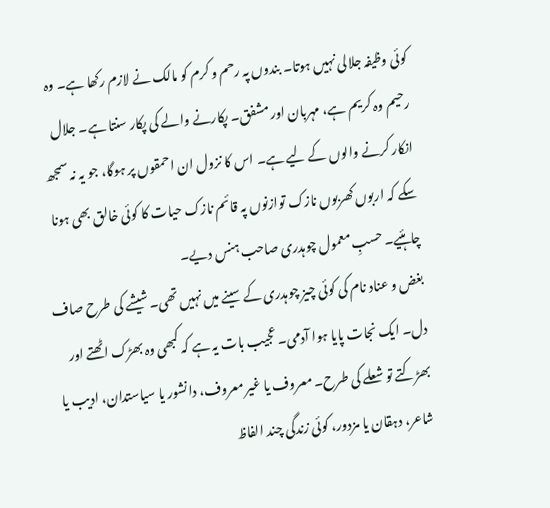کوئی وظیفہ جلالی نہیں ہوتا۔ بندوں پہ رحم و کرم کو مالک نے لازم رکھا ہے۔ وہ رحیم وہ کریم ہے، مہربان اور مشفق۔ پکارنے والے کی پکار سنتا ہے۔ جلال انکار کرنے والوں کے لیے ہے۔ اس کا نزول ان احمقوں پر ہوگا، جو یہ نہ سمجھ سکے کہ اربوں کھربوں نازک توازنوں پہ قائم نازک حیات کا کوئی خالق بھی ہونا چاہئیے۔ حسبِ معمول چوہدری صاحب ہنس دیے۔
بغض و عناد نام کی کوئی چیز چوہدری کے سینے میں نہیں تھی۔ شیشے کی طرح صاف دل۔ ایک نجات پایا ہوا آدمی۔ عجیب بات یہ ہے کہ کبھی وہ بھڑک اٹھتے اور بھڑکتے تو شعلے کی طرح۔ معروف یا غیر معروف، دانشور یا سیاستدان، ادیب یا شاعر، دہقان یا مزدور، کوئی زندگی چند الفاظ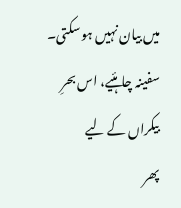میں بیان نہیں ہو سکتی۔
سفینہ چاہئیے، اس بحرِ بیکراں کے لیے
پھر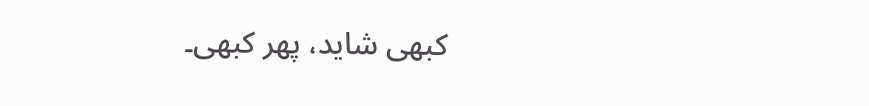کبھی شاید، پھر کبھی۔